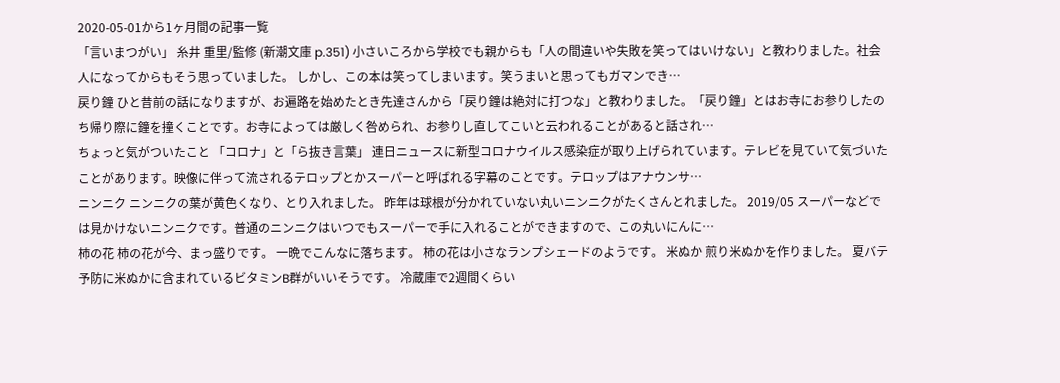2020-05-01から1ヶ月間の記事一覧
「言いまつがい」 糸井 重里/監修 (新潮文庫 p.351) 小さいころから学校でも親からも「人の間違いや失敗を笑ってはいけない」と教わりました。社会人になってからもそう思っていました。 しかし、この本は笑ってしまいます。笑うまいと思ってもガマンでき…
戻り鐘 ひと昔前の話になりますが、お遍路を始めたとき先達さんから「戻り鐘は絶対に打つな」と教わりました。「戻り鐘」とはお寺にお参りしたのち帰り際に鐘を撞くことです。お寺によっては厳しく咎められ、お参りし直してこいと云われることがあると話され…
ちょっと気がついたこと 「コロナ」と「ら抜き言葉」 連日ニュースに新型コロナウイルス感染症が取り上げられています。テレビを見ていて気づいたことがあります。映像に伴って流されるテロップとかスーパーと呼ばれる字幕のことです。テロップはアナウンサ…
ニンニク ニンニクの葉が黄色くなり、とり入れました。 昨年は球根が分かれていない丸いニンニクがたくさんとれました。 2019/05 スーパーなどでは見かけないニンニクです。普通のニンニクはいつでもスーパーで手に入れることができますので、この丸いにんに…
柿の花 柿の花が今、まっ盛りです。 一晩でこんなに落ちます。 柿の花は小さなランプシェードのようです。 米ぬか 煎り米ぬかを作りました。 夏バテ予防に米ぬかに含まれているビタミンB群がいいそうです。 冷蔵庫で2週間くらい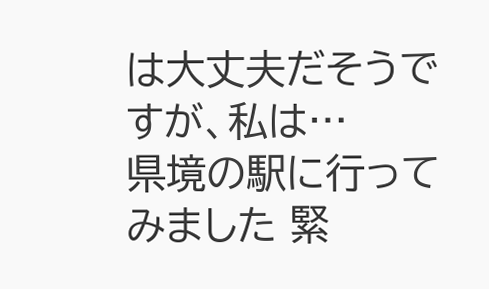は大丈夫だそうですが、私は…
県境の駅に行ってみました 緊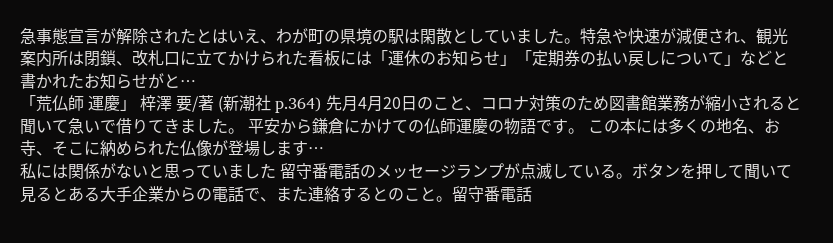急事態宣言が解除されたとはいえ、わが町の県境の駅は閑散としていました。特急や快速が減便され、観光案内所は閉鎖、改札口に立てかけられた看板には「運休のお知らせ」「定期券の払い戻しについて」などと書かれたお知らせがと…
「荒仏師 運慶」 梓澤 要/著 (新潮社 p.364) 先月4月20日のこと、コロナ対策のため図書館業務が縮小されると聞いて急いで借りてきました。 平安から鎌倉にかけての仏師運慶の物語です。 この本には多くの地名、お寺、そこに納められた仏像が登場します…
私には関係がないと思っていました 留守番電話のメッセージランプが点滅している。ボタンを押して聞いて見るとある大手企業からの電話で、また連絡するとのこと。留守番電話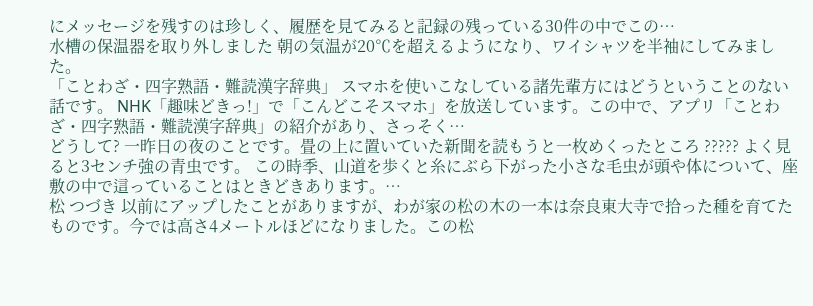にメッセージを残すのは珍しく、履歴を見てみると記録の残っている30件の中でこの…
水槽の保温器を取り外しました 朝の気温が20℃を超えるようになり、ワイシャツを半袖にしてみました。
「ことわざ・四字熟語・難読漢字辞典」 スマホを使いこなしている諸先輩方にはどうということのない話です。 NHK「趣味どきっ!」で「こんどこそスマホ」を放送しています。この中で、アプリ「ことわざ・四字熟語・難読漢字辞典」の紹介があり、さっそく…
どうして? 一昨日の夜のことです。畳の上に置いていた新聞を読もうと一枚めくったところ ????? よく見ると3センチ強の青虫です。 この時季、山道を歩くと糸にぶら下がった小さな毛虫が頭や体について、座敷の中で這っていることはときどきあります。…
松 つづき 以前にアップしたことがありますが、わが家の松の木の一本は奈良東大寺で拾った種を育てたものです。今では高さ4メートルほどになりました。この松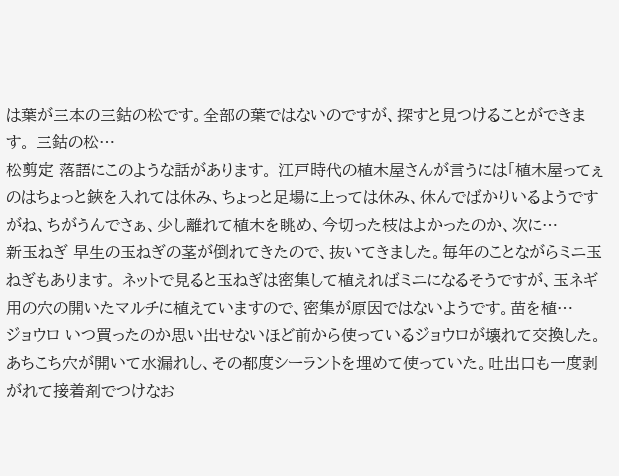は葉が三本の三鈷の松です。全部の葉ではないのですが、探すと見つけることができます。 三鈷の松…
松剪定 落語にこのような話があります。 江戸時代の植木屋さんが言うには「植木屋ってぇのはちょっと鋏を入れては休み、ちょっと足場に上っては休み、休んでばかりいるようですがね、ちがうんでさぁ、少し離れて植木を眺め、今切った枝はよかったのか、次に…
新玉ねぎ 早生の玉ねぎの茎が倒れてきたので、抜いてきました。毎年のことながらミニ玉ねぎもあります。 ネットで見ると玉ねぎは密集して植えればミニになるそうですが、玉ネギ用の穴の開いたマルチに植えていますので、密集が原因ではないようです。苗を植…
ジョウロ いつ買ったのか思い出せないほど前から使っているジョウロが壊れて交換した。あちこち穴が開いて水漏れし、その都度シーラントを埋めて使っていた。吐出口も一度剥がれて接着剤でつけなお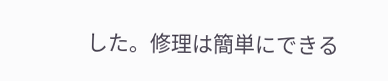した。修理は簡単にできる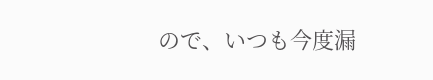ので、いつも今度漏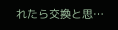れたら交換と思…